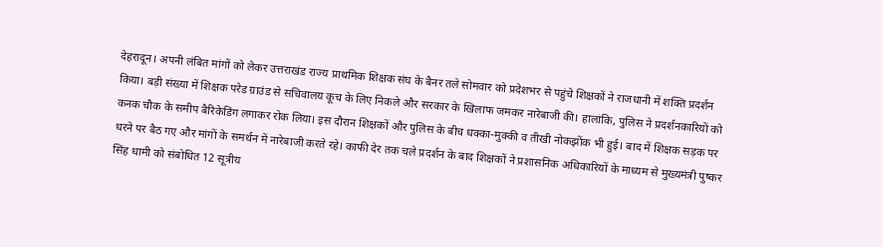देहरादून। अपनी लंबित मांगों को लेकर उत्तराखंड राज्य प्राथमिक शिक्षक संघ के बैनर तले सोमवार को प्रदेशभर से पहुंचे शिक्षकों ने राजधानी में शक्ति प्रदर्शन किया। बड़ी संख्या में शिक्षक परेड ग्राउंड से सचिवालय कूच के लिए निकले और सरकार के खिलाफ जमकर नारेबाजी की। हालांकि, पुलिस ने प्रदर्शनकारियों को कनक चौक के समीप बैरिकेडिंग लगाकर रोक लिया। इस दौरान शिक्षकों और पुलिस के बीच धक्का-मुक्की व तीखी नोकझोंक भी हुई। बाद में शिक्षक सड़क पर धरने पर बैठ गए और मांगों के समर्थन में नारेबाजी करते रहे। काफी देर तक चले प्रदर्शन के बाद शिक्षकों ने प्रशासनिक अधिकारियों के माध्यम से मुख्यमंत्री पुष्कर सिंह धामी को संबोधित 12 सूत्रीय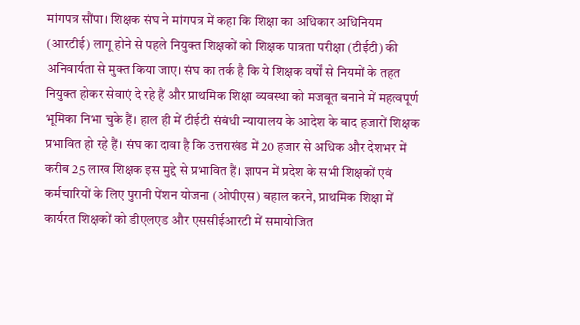मांगपत्र सौंपा। शिक्षक संघ ने मांगपत्र में कहा कि शिक्षा का अधिकार अधिनियम (आरटीई) लागू होने से पहले नियुक्त शिक्षकों को शिक्षक पात्रता परीक्षा (टीईटी) की अनिवार्यता से मुक्त किया जाए। संघ का तर्क है कि ये शिक्षक वर्षों से नियमों के तहत नियुक्त होकर सेवाएं दे रहे हैं और प्राथमिक शिक्षा व्यवस्था को मजबूत बनाने में महत्वपूर्ण भूमिका निभा चुके हैं। हाल ही में टीईटी संबंधी न्यायालय के आदेश के बाद हजारों शिक्षक प्रभावित हो रहे हैं। संघ का दावा है कि उत्तराखंड में 20 हजार से अधिक और देशभर में करीब 25 लाख शिक्षक इस मुद्दे से प्रभावित हैं। ज्ञापन में प्रदेश के सभी शिक्षकों एवं कर्मचारियों के लिए पुरानी पेंशन योजना (ओपीएस) बहाल करने, प्राथमिक शिक्षा में कार्यरत शिक्षकों को डीएलएड और एससीईआरटी में समायोजित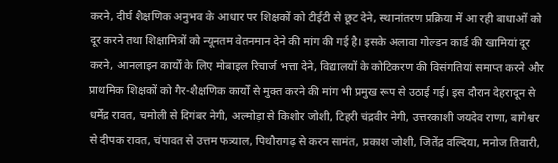करने, दीर्घ शैक्षणिक अनुभव के आधार पर शिक्षकों को टीईटी से छूट देने, स्थानांतरण प्रक्रिया में आ रही बाधाओं को दूर करने तथा शिक्षामित्रों को न्यूनतम वेतनमान देने की मांग की गई है। इसके अलावा गोल्डन कार्ड की खामियां दूर करने, आनलाइन कार्यों के लिए मोबाइल रिचार्ज भत्ता देने, विद्यालयों के कोटिकरण की विसंगतियां समाप्त करने और प्राथमिक शिक्षकों को गैर-शैक्षणिक कार्यों से मुक्त करने की मांग भी प्रमुख रूप से उठाई गई। इस दौरान देहरादून से धर्मेंद्र रावत, चमोली से दिगंबर नेगी, अल्मोड़ा से किशोर जोशी, टिहरी चंद्रवीर नेगी, उत्तरकाशी जयदेव राणा, बागेश्वर से दीपक रावत, चंपावत से उत्तम फत्र्याल, पिथौरागढ़ से करन सामंत, प्रकाश जोशी, जितेंद्र वल्दिया, मनोज तिवारी,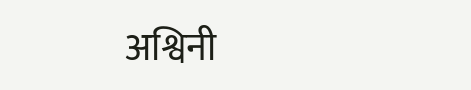अश्विनी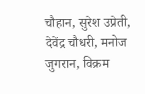चौहान, सुरेश उप्रेती, देवेंद्र चौधरी, मनोज जुगरान, विक्रम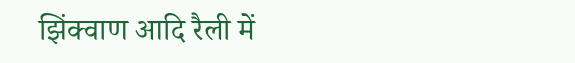झिंक्वाण आदि रैली में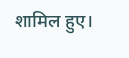शामिल हुए।